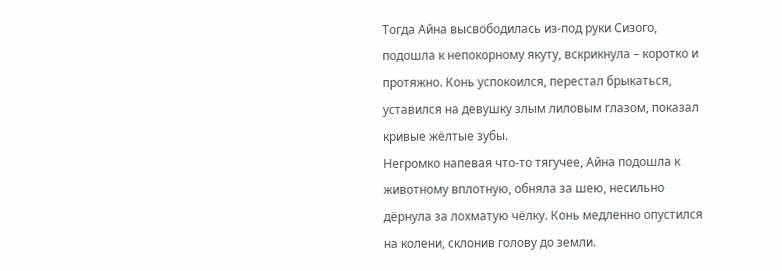Тогда Айна высвободилась из-под руки Сизого, подошла к непокорному якуту, вскрикнула – коротко и протяжно. Конь успокоился, перестал брыкаться, уставился на девушку злым лиловым глазом, показал кривые жёлтые зубы.
Негромко напевая что-то тягучее, Айна подошла к животному вплотную, обняла за шею, несильно дёрнула за лохматую чёлку. Конь медленно опустился на колени, склонив голову до земли.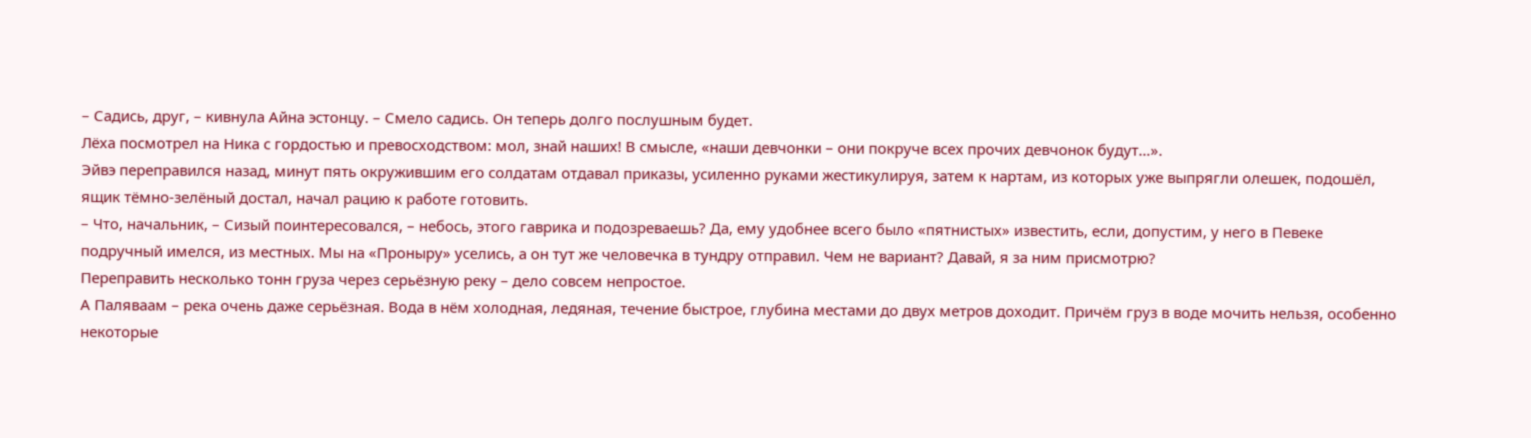– Садись, друг, – кивнула Айна эстонцу. – Смело садись. Он теперь долго послушным будет.
Лёха посмотрел на Ника с гордостью и превосходством: мол, знай наших! В смысле, «наши девчонки – они покруче всех прочих девчонок будут…».
Эйвэ переправился назад, минут пять окружившим его солдатам отдавал приказы, усиленно руками жестикулируя, затем к нартам, из которых уже выпрягли олешек, подошёл, ящик тёмно-зелёный достал, начал рацию к работе готовить.
– Что, начальник, – Сизый поинтересовался, – небось, этого гаврика и подозреваешь? Да, ему удобнее всего было «пятнистых» известить, если, допустим, у него в Певеке подручный имелся, из местных. Мы на «Проныру» уселись, а он тут же человечка в тундру отправил. Чем не вариант? Давай, я за ним присмотрю?
Переправить несколько тонн груза через серьёзную реку – дело совсем непростое.
А Паляваам – река очень даже серьёзная. Вода в нём холодная, ледяная, течение быстрое, глубина местами до двух метров доходит. Причём груз в воде мочить нельзя, особенно некоторые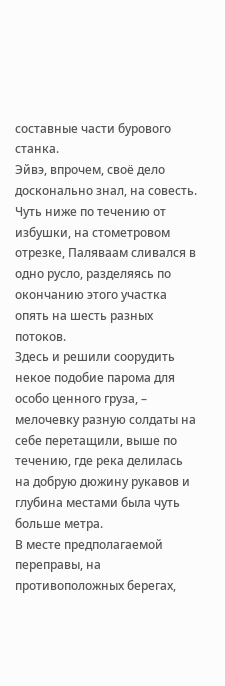составные части бурового станка.
Эйвэ, впрочем, своё дело досконально знал, на совесть.
Чуть ниже по течению от избушки, на стометровом отрезке, Паляваам сливался в одно русло, разделяясь по окончанию этого участка опять на шесть разных потоков.
Здесь и решили соорудить некое подобие парома для особо ценного груза, – мелочевку разную солдаты на себе перетащили, выше по течению, где река делилась на добрую дюжину рукавов и глубина местами была чуть больше метра.
В месте предполагаемой переправы, на противоположных берегах,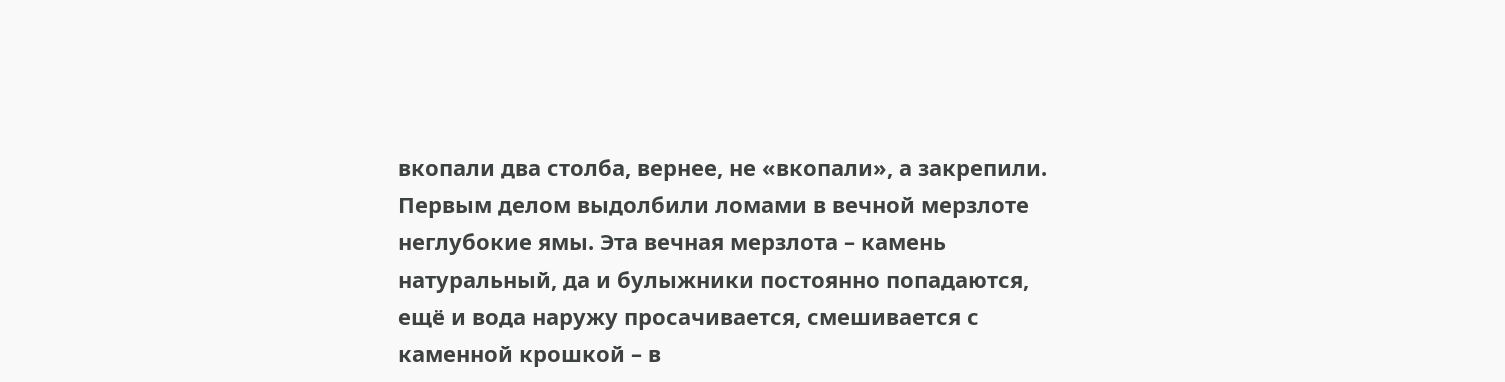вкопали два столба, вернее, не «вкопали», а закрепили. Первым делом выдолбили ломами в вечной мерзлоте неглубокие ямы. Эта вечная мерзлота – камень натуральный, да и булыжники постоянно попадаются, ещё и вода наружу просачивается, смешивается с каменной крошкой – в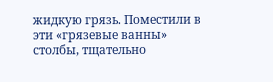жидкую грязь. Поместили в эти «грязевые ванны» столбы, тщательно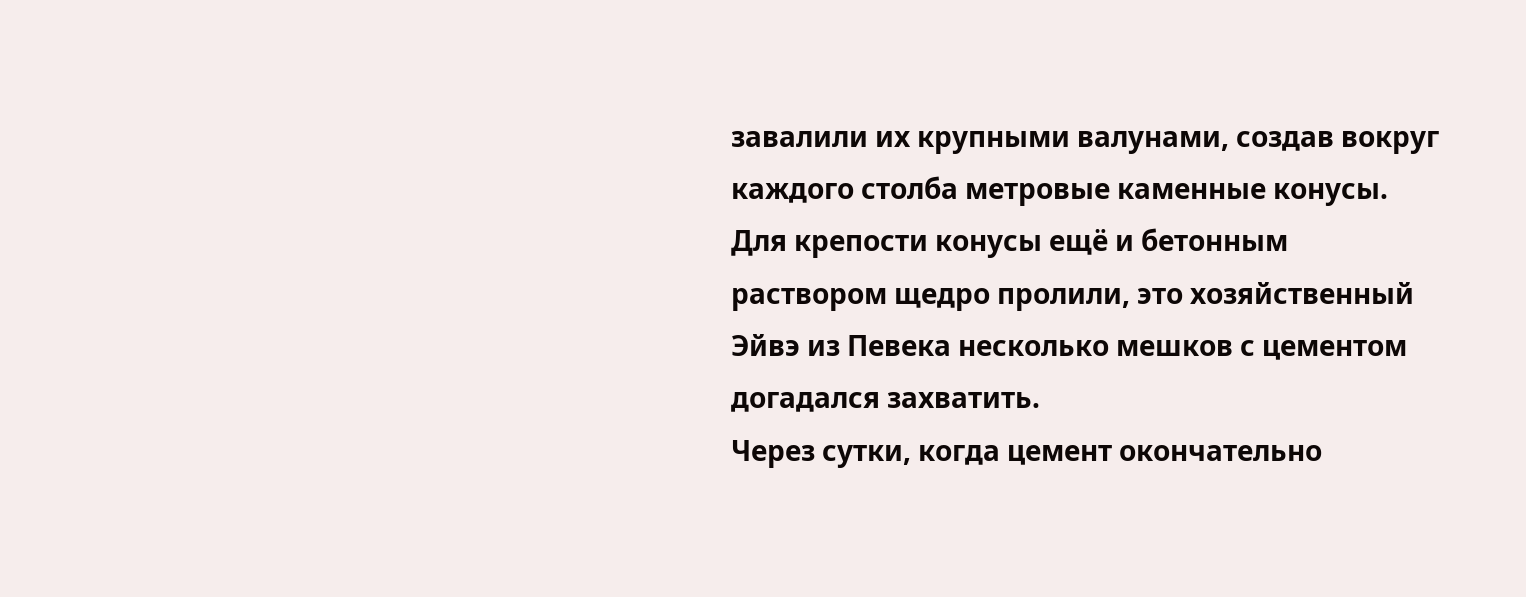завалили их крупными валунами, создав вокруг каждого столба метровые каменные конусы.
Для крепости конусы ещё и бетонным раствором щедро пролили, это хозяйственный Эйвэ из Певека несколько мешков с цементом догадался захватить.
Через сутки, когда цемент окончательно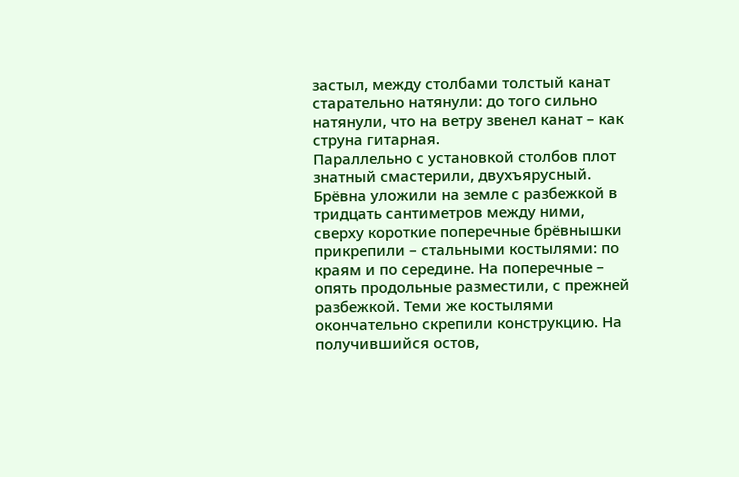застыл, между столбами толстый канат старательно натянули: до того сильно натянули, что на ветру звенел канат – как струна гитарная.
Параллельно с установкой столбов плот знатный смастерили, двухъярусный.
Брёвна уложили на земле с разбежкой в тридцать сантиметров между ними, сверху короткие поперечные брёвнышки прикрепили – стальными костылями: по краям и по середине. На поперечные – опять продольные разместили, с прежней разбежкой. Теми же костылями окончательно скрепили конструкцию. На получившийся остов,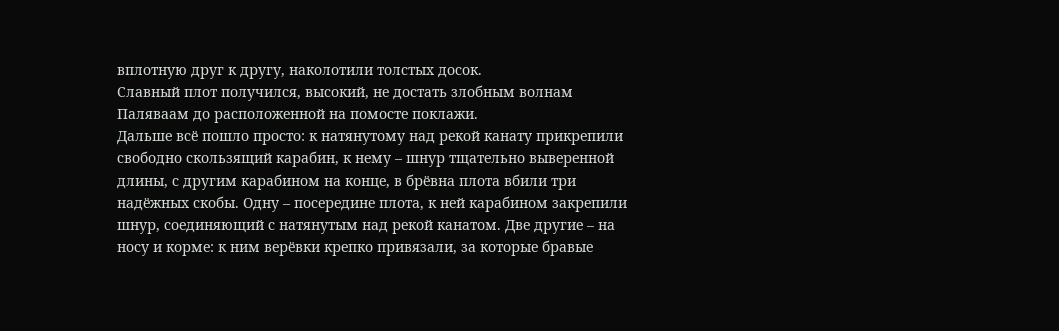вплотную друг к другу, наколотили толстых досок.
Славный плот получился, высокий, не достать злобным волнам Паляваам до расположенной на помосте поклажи.
Дальше всё пошло просто: к натянутому над рекой канату прикрепили свободно скользящий карабин, к нему – шнур тщательно выверенной длины, с другим карабином на конце, в брёвна плота вбили три надёжных скобы. Одну – посередине плота, к ней карабином закрепили шнур, соединяющий с натянутым над рекой канатом. Две другие – на носу и корме: к ним верёвки крепко привязали, за которые бравые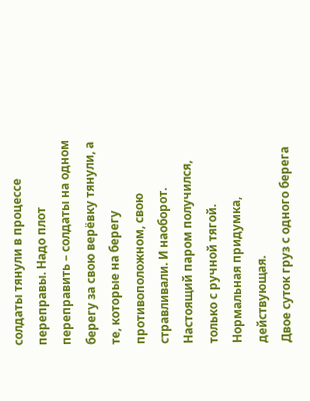солдаты тянули в процессе переправы. Надо плот переправить – солдаты на одном берегу за свою верёвку тянули, а те, которые на берегу противоположном, свою стравливали. И наоборот.
Настоящий паром получился, только с ручной тягой.
Нормальная придумка, действующая.
Двое суток груз с одного берега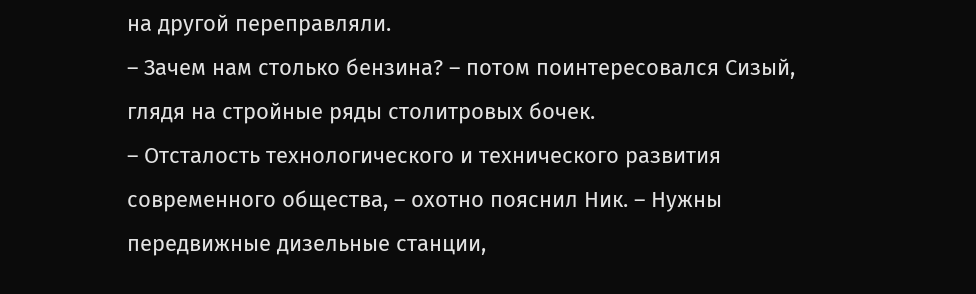на другой переправляли.
– Зачем нам столько бензина? – потом поинтересовался Сизый, глядя на стройные ряды столитровых бочек.
– Отсталость технологического и технического развития современного общества, – охотно пояснил Ник. – Нужны передвижные дизельные станции,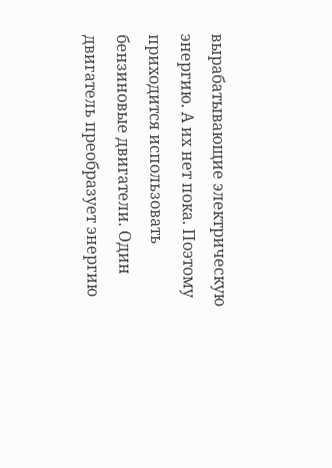вырабатывающие электрическую энергию. А их нет пока. Поэтому приходится использовать бензиновые двигатели. Один двигатель преобразует энергию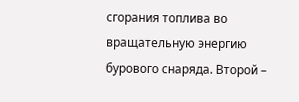сгорания топлива во вращательную энергию бурового снаряда. Второй –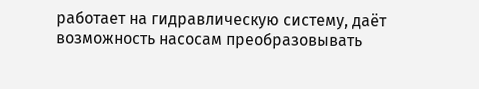работает на гидравлическую систему, даёт возможность насосам преобразовывать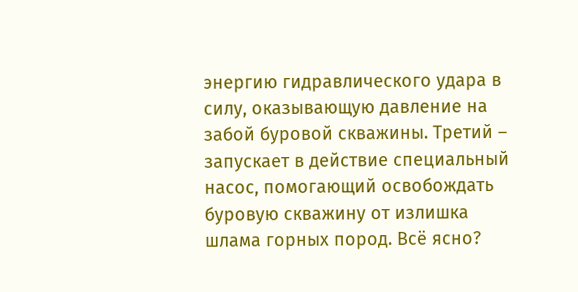энергию гидравлического удара в силу, оказывающую давление на забой буровой скважины. Третий – запускает в действие специальный насос, помогающий освобождать буровую скважину от излишка шлама горных пород. Всё ясно?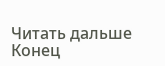Читать дальше
Конец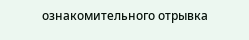ознакомительного отрывка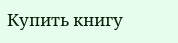Купить книгу